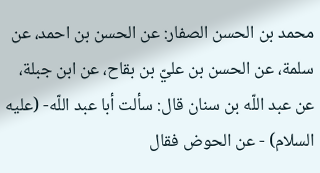محمد بن الحسن الصفار: عن الحسن بن احمد، عن سلمة، عن الحسن بن عليّ بن بقاح، عن ابن جبلة، عن عبد اللّه بن سنان قال: سألت أبا عبد اللّه- (عليه السلام) - عن الحوض فقال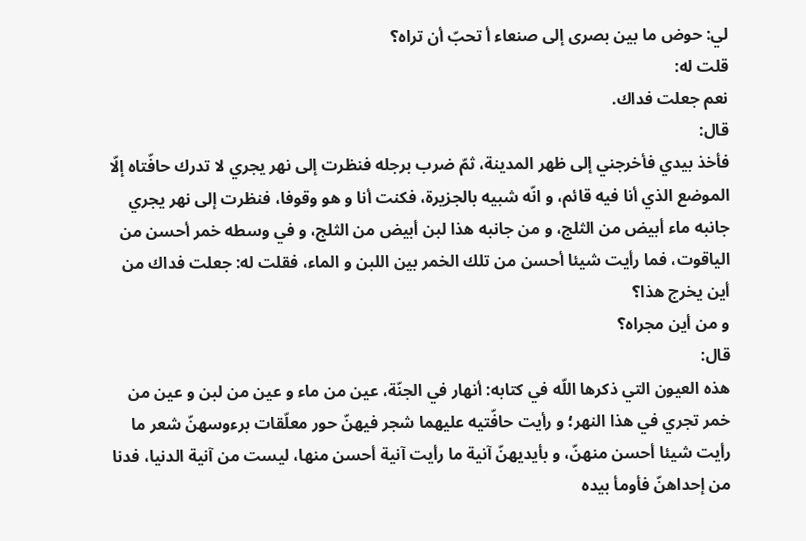لي: حوض ما بين بصرى إلى صنعاء أ تحبّ أن تراه؟
قلت له:
نعم جعلت فداك.
قال:
فأخذ بيدي فأخرجني إلى ظهر المدينة، ثمّ ضرب برجله فنظرت إلى نهر يجري لا تدرك حافّتاه إلّا الموضع الذي أنا فيه قائم، و انّه شبيه بالجزيرة، فكنت أنا و هو وقوفا، فنظرت إلى نهر يجري جانبه ماء أبيض من الثلج، و من جانبه هذا لبن أبيض من الثلج، و في وسطه خمر أحسن من الياقوت، فما رأيت شيئا أحسن من تلك الخمر بين اللبن و الماء، فقلت له: جعلت فداك من أين يخرج هذا؟
و من أين مجراه؟
قال:
هذه العيون التي ذكرها اللّه في كتابه: أنهار في الجنّة، عين من ماء و عين من لبن و عين من خمر تجري في هذا النهر؛ و رأيت حافّتيه عليهما شجر فيهنّ حور معلّقات برءوسهنّ شعر ما رأيت شيئا أحسن منهنّ، و بأيديهنّ آنية ما رأيت آنية أحسن منها، ليست من آنية الدنيا، فدنا من إحداهنّ فأومأ بيده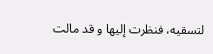لتسقيه، فنظرت إليها و قد مالت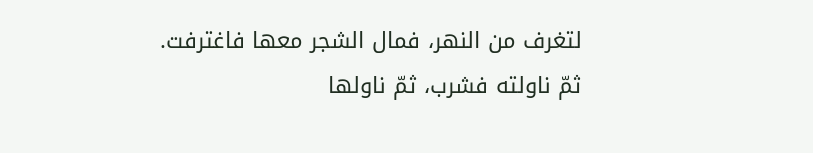لتغرف من النهر، فمال الشجر معها فاغترفت.
ثمّ ناولته فشرب، ثمّ ناولها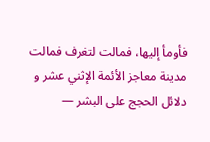فأومأ إليها، فمالت لتغرف فمالت
مدينة معاجز الأئمة الإثني عشر و دلائل الحجج على البشر —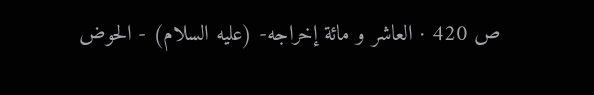ص 420 · العاشر و مائة إخراجه- (عليه السلام) - الحوض